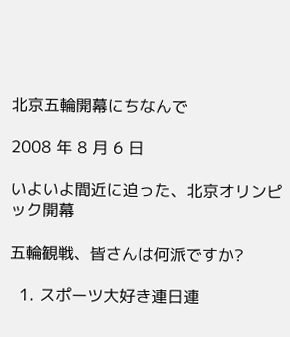北京五輪開幕にちなんで

2008 年 8 月 6 日

いよいよ間近に迫った、北京オリンピック開幕

五輪観戦、皆さんは何派ですか?

  1. スポーツ大好き連日連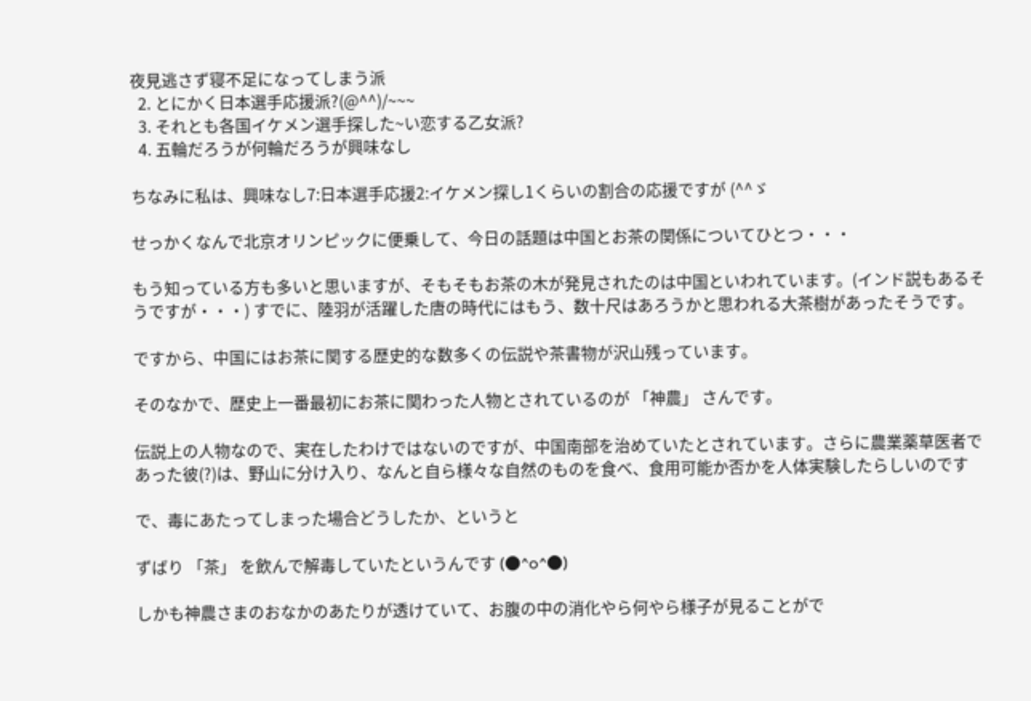夜見逃さず寝不足になってしまう派
  2. とにかく日本選手応援派?(@^^)/~~~
  3. それとも各国イケメン選手探した~い恋する乙女派?
  4. 五輪だろうが何輪だろうが興味なし

ちなみに私は、興味なし7:日本選手応援2:イケメン探し1くらいの割合の応援ですが (^^ゞ

せっかくなんで北京オリンピックに便乗して、今日の話題は中国とお茶の関係についてひとつ・・・

もう知っている方も多いと思いますが、そもそもお茶の木が発見されたのは中国といわれています。(インド説もあるそうですが・・・) すでに、陸羽が活躍した唐の時代にはもう、数十尺はあろうかと思われる大茶樹があったそうです。

ですから、中国にはお茶に関する歴史的な数多くの伝説や茶書物が沢山残っています。

そのなかで、歴史上一番最初にお茶に関わった人物とされているのが 「神農」 さんです。

伝説上の人物なので、実在したわけではないのですが、中国南部を治めていたとされています。さらに農業薬草医者であった彼(?)は、野山に分け入り、なんと自ら様々な自然のものを食べ、食用可能か否かを人体実験したらしいのです

で、毒にあたってしまった場合どうしたか、というと

ずばり 「茶」 を飲んで解毒していたというんです (●^o^●)

しかも神農さまのおなかのあたりが透けていて、お腹の中の消化やら何やら様子が見ることがで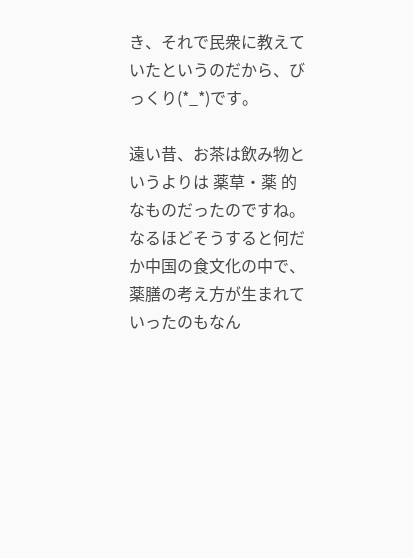き、それで民衆に教えていたというのだから、びっくり(*_*)です。

遠い昔、お茶は飲み物というよりは 薬草・薬 的なものだったのですね。なるほどそうすると何だか中国の食文化の中で、薬膳の考え方が生まれていったのもなん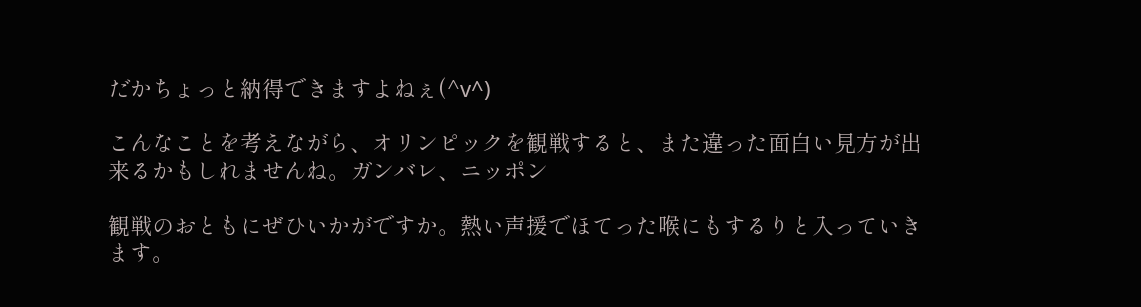だかちょっと納得できますよねぇ(^v^)

こんなことを考えながら、オリンピックを観戦すると、また違った面白い見方が出来るかもしれませんね。ガンバレ、ニッポン

観戦のおともにぜひいかがですか。熱い声援でほてった喉にもするりと入っていきます。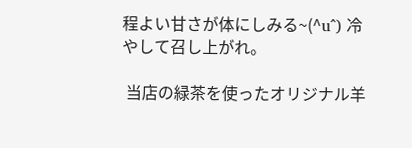程よい甘さが体にしみる~(^u^) 冷やして召し上がれ。

 当店の緑茶を使ったオリジナル羊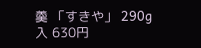羹 「すきや」 290g入 630円